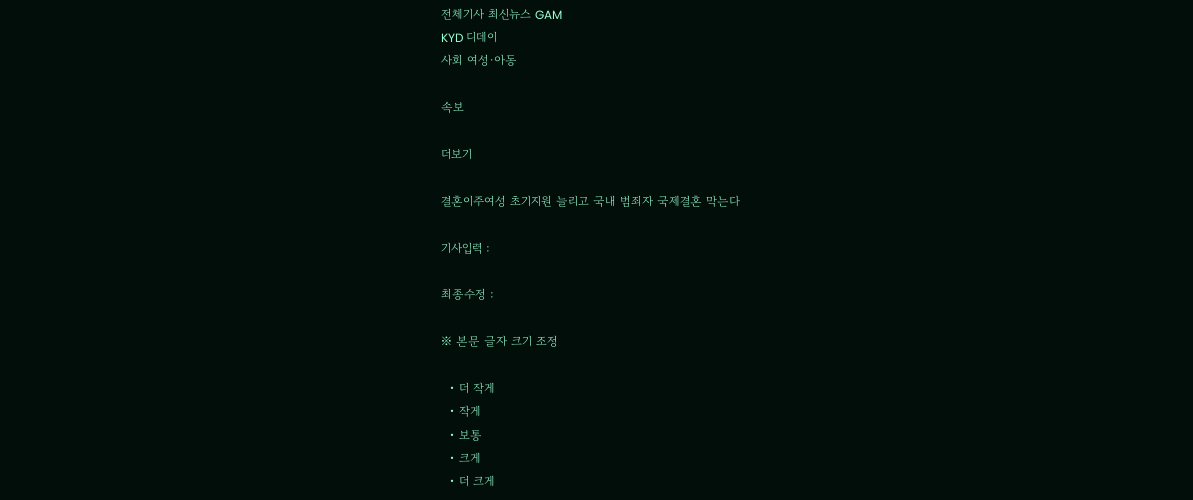전체기사 최신뉴스 GAM
KYD 디데이
사회 여성·아동

속보

더보기

결혼이주여성 초기지원 늘리고 국내 범죄자 국제결혼 막는다

기사입력 :

최종수정 :

※ 본문 글자 크기 조정

  • 더 작게
  • 작게
  • 보통
  • 크게
  • 더 크게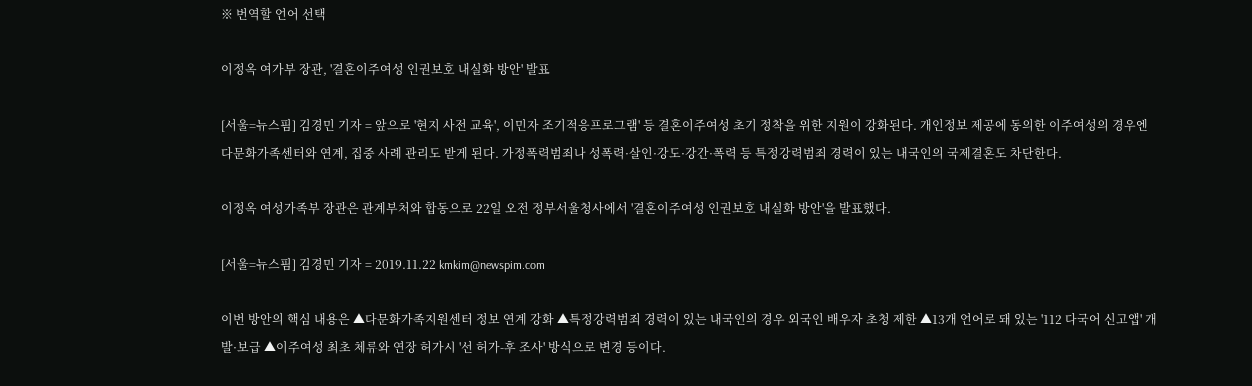※ 번역할 언어 선택

이정옥 여가부 장관, '결혼이주여성 인권보호 내실화 방안' 발표

[서울=뉴스핌] 김경민 기자 = 앞으로 '현지 사전 교육', 이민자 조기적응프로그램' 등 결혼이주여성 초기 정착을 위한 지원이 강화된다. 개인정보 제공에 동의한 이주여성의 경우엔 다문화가족센터와 연계, 집중 사례 관리도 받게 된다. 가정폭력범죄나 성폭력·살인·강도·강간·폭력 등 특정강력범죄 경력이 있는 내국인의 국제결혼도 차단한다.

이정옥 여성가족부 장관은 관계부처와 합동으로 22일 오전 정부서울청사에서 '결혼이주여성 인권보호 내실화 방안'을 발표했다.

[서울=뉴스핌] 김경민 기자 = 2019.11.22 kmkim@newspim.com

이번 방안의 핵심 내용은 ▲다문화가족지원센터 정보 연계 강화 ▲특정강력범죄 경력이 있는 내국인의 경우 외국인 배우자 초청 제한 ▲13개 언어로 돼 있는 '112 다국어 신고앱' 개발·보급 ▲이주여성 최초 체류와 연장 허가시 '선 허가-후 조사' 방식으로 변경 등이다.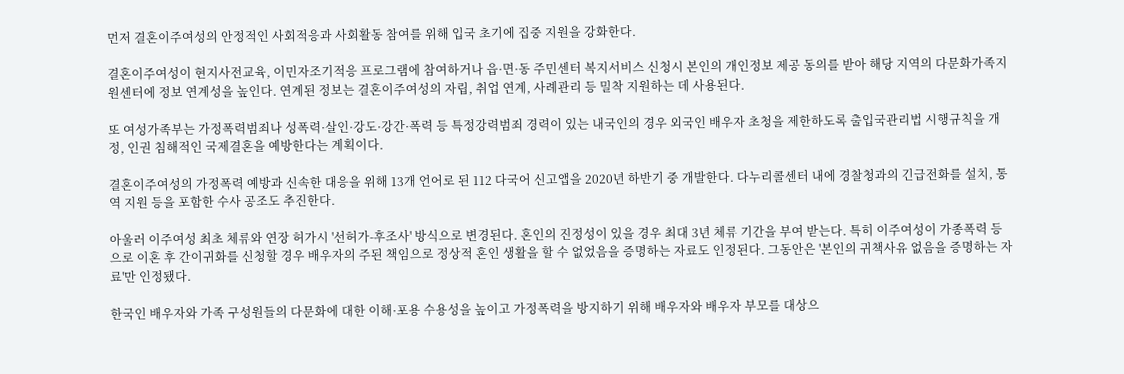먼저 결혼이주여성의 안정적인 사회적응과 사회활동 참여를 위해 입국 초기에 집중 지원을 강화한다.

결혼이주여성이 현지사전교육, 이민자조기적응 프로그램에 참여하거나 읍·면·동 주민센터 복지서비스 신청시 본인의 개인정보 제공 동의를 받아 해당 지역의 다문화가족지원센터에 정보 연계성을 높인다. 연계된 정보는 결혼이주여성의 자립, 취업 연계, 사례관리 등 밀착 지원하는 데 사용된다.

또 여성가족부는 가정폭력범죄나 성폭력·살인·강도·강간·폭력 등 특정강력범죄 경력이 있는 내국인의 경우 외국인 배우자 초청을 제한하도록 출입국관리법 시행규칙을 개정, 인권 침해적인 국제결혼을 예방한다는 계획이다.

결혼이주여성의 가정폭력 예방과 신속한 대응을 위해 13개 언어로 된 112 다국어 신고앱을 2020년 하반기 중 개발한다. 다누리콜센터 내에 경찰청과의 긴급전화를 설치, 통역 지원 등을 포함한 수사 공조도 추진한다.

아울러 이주여성 최초 체류와 연장 허가시 '선허가-후조사' 방식으로 변경된다. 혼인의 진정성이 있을 경우 최대 3년 체류 기간을 부여 받는다. 특히 이주여성이 가종폭력 등으로 이혼 후 간이귀화를 신청할 경우 배우자의 주된 책임으로 정상적 혼인 생활을 할 수 없었음을 증명하는 자료도 인정된다. 그동안은 '본인의 귀책사유 없음을 증명하는 자료'만 인정됐다.

한국인 배우자와 가족 구성원들의 다문화에 대한 이해·포용 수용성을 높이고 가정폭력을 방지하기 위해 배우자와 배우자 부모를 대상으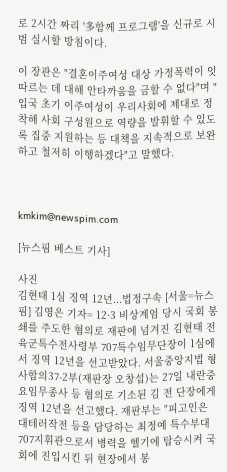로 2시간 짜리 '多함께 프로그램'을 신규로 시범 실시할 방침이다.

이 장관은 "결혼이주여성 대상 가정폭력이 잇따르는 데 대해 안타까움을 금할 수 없다"며 "입국 초기 이주여성이 우리사회에 제대로 정착해 사회 구성원으로 역량을 발휘할 수 있도록 집중 지원하는 등 대책을 지속적으로 보완하고 철저히 이행하겠다"고 말했다.



kmkim@newspim.com

[뉴스핌 베스트 기사]

사진
김현태 1심 징역 12년...법정구속 [서울=뉴스핌] 김영은 기자= 12·3 비상계엄 당시 국회 봉쇄를 주도한 혐의로 재판에 넘겨진 김현태 전 육군특수전사령부 707특수임무단장이 1심에서 징역 12년을 선고받았다. 서울중앙지법 형사합의37-2부(재판장 오창섭)는 27일 내란중요임무종사 등 혐의로 기소된 김 전 단장에게 징역 12년을 선고했다. 재판부는 "피고인은 대테러작전 등을 담당하는 최정예 특수부대 707지휘관으로서 병력을 헬기에 탑승시켜 국회에 진입시킨 뒤 현장에서 봉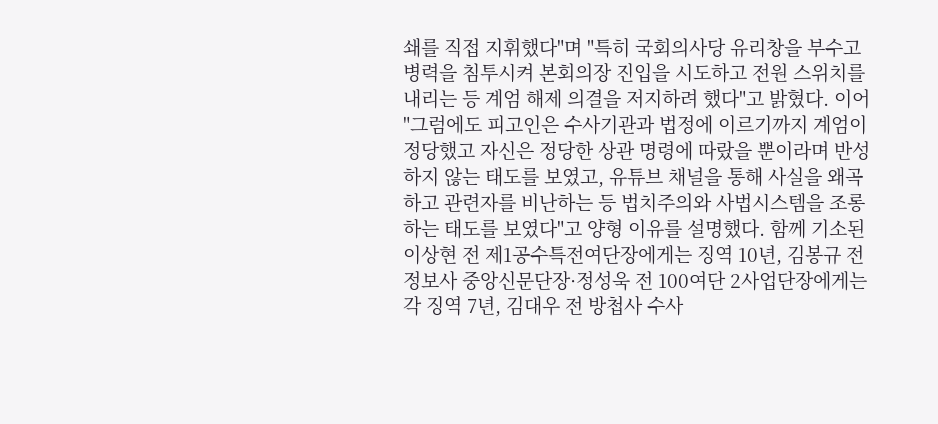쇄를 직접 지휘했다"며 "특히 국회의사당 유리창을 부수고 병력을 침투시켜 본회의장 진입을 시도하고 전원 스위치를 내리는 등 계엄 해제 의결을 저지하려 했다"고 밝혔다. 이어 "그럼에도 피고인은 수사기관과 법정에 이르기까지 계엄이 정당했고 자신은 정당한 상관 명령에 따랐을 뿐이라며 반성하지 않는 태도를 보였고, 유튜브 채널을 통해 사실을 왜곡하고 관련자를 비난하는 등 법치주의와 사법시스템을 조롱하는 태도를 보였다"고 양형 이유를 설명했다. 함께 기소된 이상현 전 제1공수특전여단장에게는 징역 10년, 김봉규 전 정보사 중앙신문단장·정성욱 전 100여단 2사업단장에게는 각 징역 7년, 김대우 전 방첩사 수사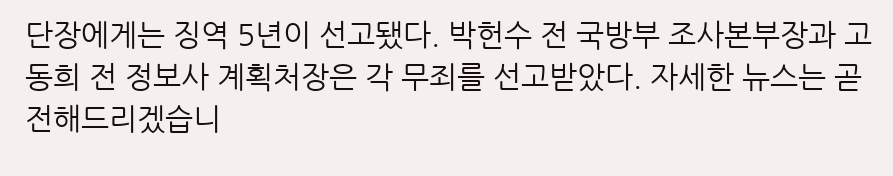단장에게는 징역 5년이 선고됐다. 박헌수 전 국방부 조사본부장과 고동희 전 정보사 계획처장은 각 무죄를 선고받았다. 자세한 뉴스는 곧 전해드리겠습니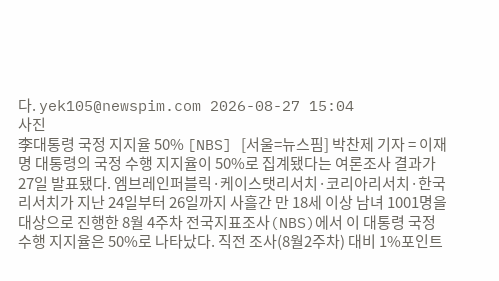다. yek105@newspim.com 2026-08-27 15:04
사진
李대통령 국정 지지율 50% [NBS] [서울=뉴스핌] 박찬제 기자 = 이재명 대통령의 국정 수행 지지율이 50%로 집계됐다는 여론조사 결과가 27일 발표됐다. 엠브레인퍼블릭·케이스탯리서치·코리아리서치·한국리서치가 지난 24일부터 26일까지 사흘간 만 18세 이상 남녀 1001명을 대상으로 진행한 8월 4주차 전국지표조사(NBS)에서 이 대통령 국정 수행 지지율은 50%로 나타났다. 직전 조사(8월2주차) 대비 1%포인트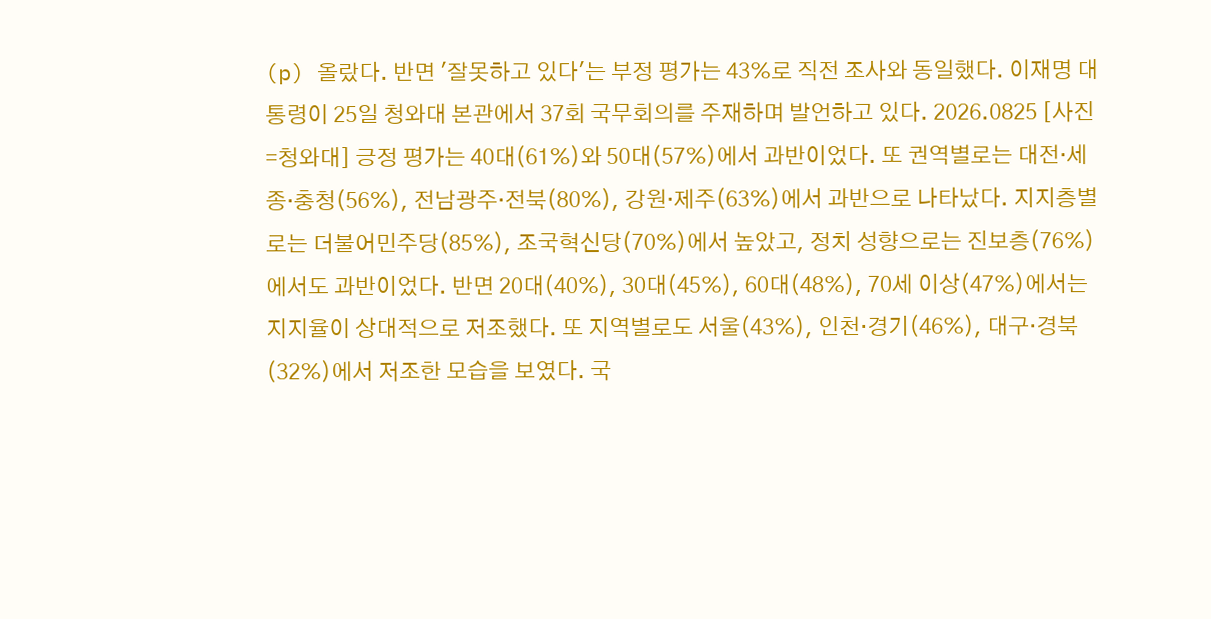(p) 올랐다. 반면 '잘못하고 있다'는 부정 평가는 43%로 직전 조사와 동일했다. 이재명 대통령이 25일 청와대 본관에서 37회 국무회의를 주재하며 발언하고 있다. 2026.0825 [사진=청와대] 긍정 평가는 40대(61%)와 50대(57%)에서 과반이었다. 또 권역별로는 대전·세종·충청(56%), 전남광주·전북(80%), 강원·제주(63%)에서 과반으로 나타났다. 지지층별로는 더불어민주당(85%), 조국혁신당(70%)에서 높았고, 정치 성향으로는 진보층(76%)에서도 과반이었다. 반면 20대(40%), 30대(45%), 60대(48%), 70세 이상(47%)에서는 지지율이 상대적으로 저조했다. 또 지역별로도 서울(43%), 인천·경기(46%), 대구·경북(32%)에서 저조한 모습을 보였다. 국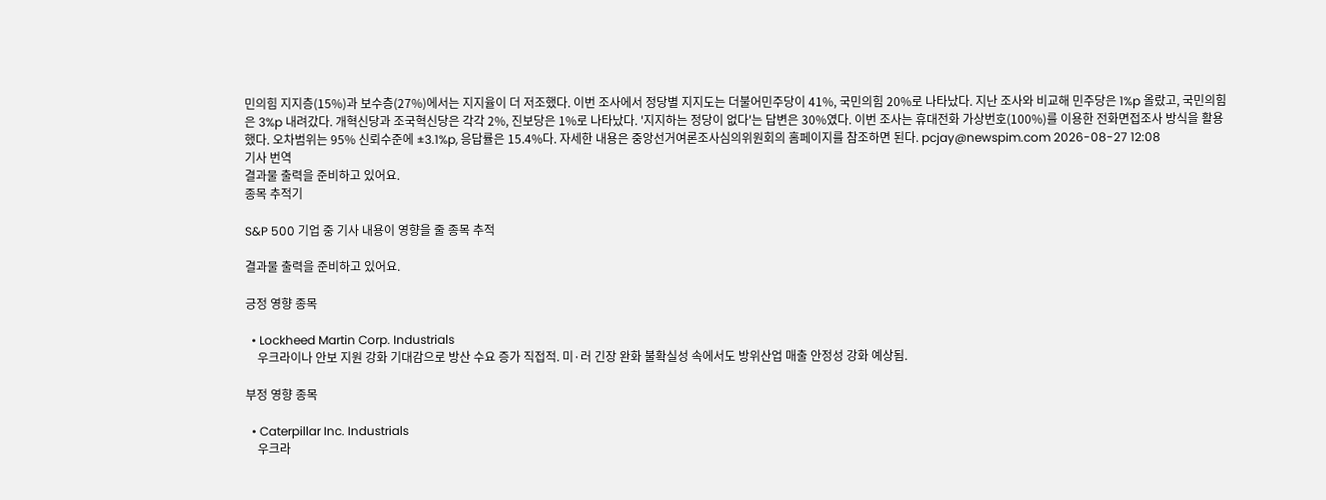민의힘 지지층(15%)과 보수층(27%)에서는 지지율이 더 저조했다. 이번 조사에서 정당별 지지도는 더불어민주당이 41%, 국민의힘 20%로 나타났다. 지난 조사와 비교해 민주당은 1%p 올랐고, 국민의힘은 3%p 내려갔다. 개혁신당과 조국혁신당은 각각 2%, 진보당은 1%로 나타났다. '지지하는 정당이 없다'는 답변은 30%였다. 이번 조사는 휴대전화 가상번호(100%)를 이용한 전화면접조사 방식을 활용했다. 오차범위는 95% 신뢰수준에 ±3.1%p, 응답률은 15.4%다. 자세한 내용은 중앙선거여론조사심의위원회의 홈페이지를 참조하면 된다. pcjay@newspim.com 2026-08-27 12:08
기사 번역
결과물 출력을 준비하고 있어요.
종목 추적기

S&P 500 기업 중 기사 내용이 영향을 줄 종목 추적

결과물 출력을 준비하고 있어요.

긍정 영향 종목

  • Lockheed Martin Corp. Industrials
    우크라이나 안보 지원 강화 기대감으로 방산 수요 증가 직접적. 미·러 긴장 완화 불확실성 속에서도 방위산업 매출 안정성 강화 예상됨.

부정 영향 종목

  • Caterpillar Inc. Industrials
    우크라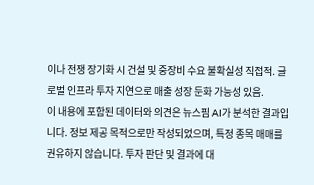이나 전쟁 장기화 시 건설 및 중장비 수요 불확실성 직접적. 글로벌 인프라 투자 지연으로 매출 성장 둔화 가능성 있음.
이 내용에 포함된 데이터와 의견은 뉴스핌 AI가 분석한 결과입니다. 정보 제공 목적으로만 작성되었으며, 특정 종목 매매를 권유하지 않습니다. 투자 판단 및 결과에 대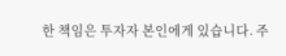한 책임은 투자자 본인에게 있습니다. 주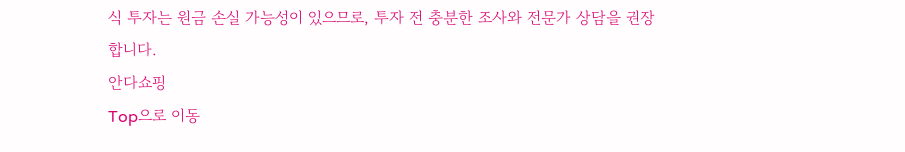식 투자는 원금 손실 가능성이 있으므로, 투자 전 충분한 조사와 전문가 상담을 권장합니다.
안다쇼핑
Top으로 이동